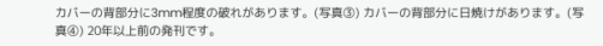カバーの背部分に3mm程度の破れがあります。(写真③) カバーの背部分に日焼けがあります。(写真④) 20年以上前の発刊です。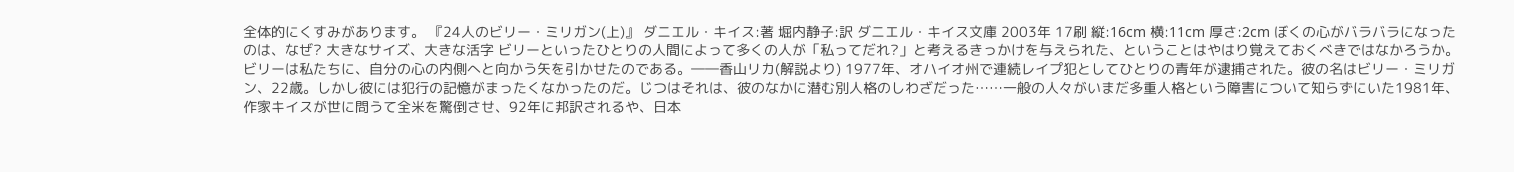全体的にくすみがあります。 『24人のビリー・ミリガン(上)』 ダニエル・キイス:著 堀内静子:訳 ダニエル・キイス文庫 2003年 17刷 縦:16cm 横:11cm 厚さ:2cm ぼくの心がバラバラになったのは、なぜ? 大きなサイズ、大きな活字 ビリーといったひとりの人間によって多くの人が「私ってだれ?」と考えるきっかけを与えられた、ということはやはり覚えておくべきではなかろうか。ビリーは私たちに、自分の心の内側へと向かう矢を引かせたのである。――香山リカ(解説より) 1977年、オハイオ州で連続レイプ犯としてひとりの青年が逮捕された。彼の名はビリー・ミリガン、22歳。しかし彼には犯行の記憶がまったくなかったのだ。じつはそれは、彼のなかに潜む別人格のしわざだった……一般の人々がいまだ多重人格という障害について知らずにいた1981年、作家キイスが世に問うて全米を驚倒させ、92年に邦訳されるや、日本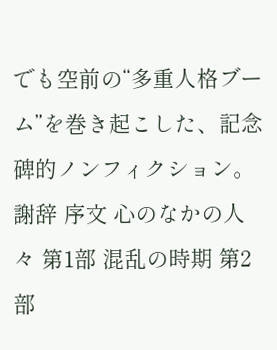でも空前の“多重人格ブーム”を巻き起こした、記念碑的ノンフィクション。 謝辞 序文 心のなかの人々 第1部 混乱の時期 第2部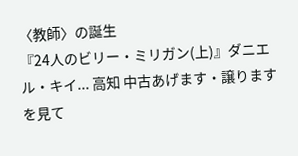〈教師〉の誕生
『24人のビリー・ミリガン(上)』ダニエル・キイ... 高知 中古あげます・譲りますを見て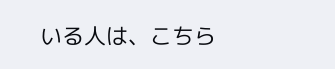いる人は、こちら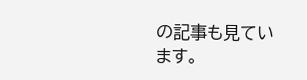の記事も見ています。